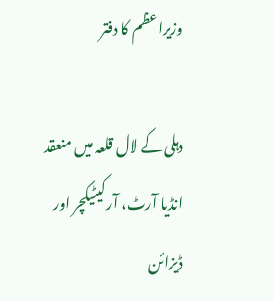وزیراعظم کا دفتر

دہلی کے لال قلعہ میں منعقد انڈیا آرٹ، آرکیٹیکچر اور ڈیزائن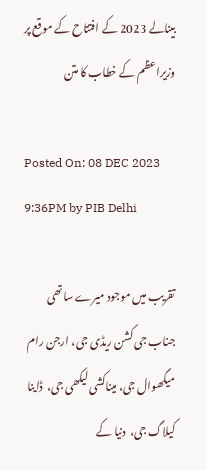بینالے 2023 کے افتتاح کے موقع پر وزیراعظم کے خطاب کا متن

Posted On: 08 DEC 2023 9:36PM by PIB Delhi

تقریب میں موجود میرے ساتھی جناب جی کشن ریڈی جی، ارجن رام میگھوال جی، میناکشی لیکھی جی،  ڈاینا کیلاگ جی،  دنیا کے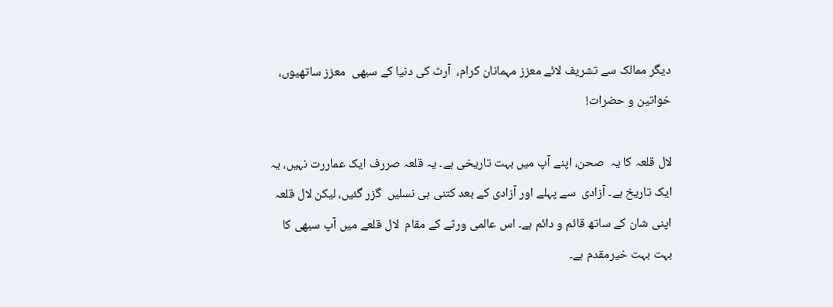دیگر ممالک سے تشریف لائے معزز مہمانان کرام،  آرٹ کی دنیا کے سبھی  معزز ساتھیوں، خواتین و حضرات!

لال قلعہ کا یہ  صحن، اپنے آپ میں بہت تاریخی ہے۔ یہ قلعہ صررف ایک عماررت نہیں، یہ ایک تاریخ ہے۔ آزادی  سے پہلے اور آزادی کے بعد کتنی ہی نسلیں  گزر گئیں، لیکن لال قلعہ  اپنی شان کے ساتھ قائم و دائم ہے۔ اس عالمی ورثے کے مقام  لال قلعے میں آپ سبھی کا بہت بہت خیرمقدم ہے۔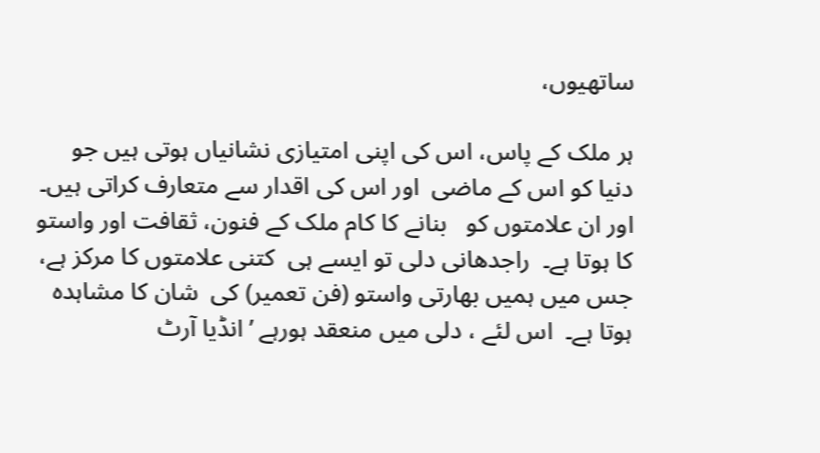ساتھیوں،

ہر ملک کے پاس، اس کی اپنی امتیازی نشانیاں ہوتی ہیں جو دنیا کو اس کے ماضی  اور اس کی اقدار سے متعارف کراتی ہیں۔ اور ان علامتوں کو   بنانے کا کام ملک کے فنون، ثقافت اور واستو کا ہوتا ہے۔  راجدھانی دلی تو ایسے ہی  کتنی علامتوں کا مرکز ہے، جس میں ہمیں بھارتی واستو (فن تعمیر) کی  شان کا مشاہدہ ہوتا ہے۔  اس لئے ، دلی میں منعقد ہورہے ’انڈیا آرٹ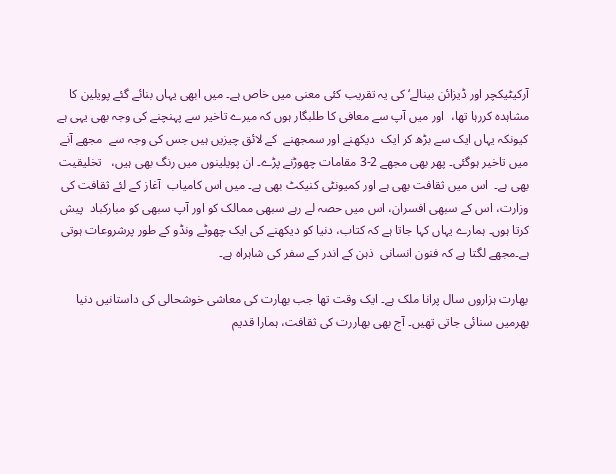آرکیٹیکچر اور ڈیزائن بینالے‘ کی یہ تقریب کئی معنی میں خاص ہے۔ میں ابھی یہاں بنائے گئے پویلین کا مشاہدہ کررہا تھا،  اور میں آپ سے معافی کا طلبگار ہوں کہ میرے تاخیر سے پہنچنے کی وجہ بھی یہی ہے کیونکہ یہاں ایک سے بڑھ کر ایک  دیکھنے اور سمجھنے  کے لائق چیزیں ہیں جس کی وجہ سے  مجھے آنے میں تاخیر ہوگئی۔ پھر بھی مجھے 2-3 مقامات چھوڑنے پڑے۔ ان پویلینوں میں رنگ بھی ہیں،   تخلیقیت بھی ہے۔  اس میں ثقافت بھی ہے اور کمیونٹی کنیکٹ بھی ہے۔ میں اس کامیاب  آغاز کے لئے ثقافت کی وزارت، اس کے سبھی افسران، اس میں حصہ لے رہے سبھی ممالک کو اور آپ سبھی کو مبارکباد  پیش کرتا ہوں۔ ہمارے یہاں کہا جاتا ہے کہ کتاب، دنیا کو دیکھنے کی ایک چھوٹے ونڈو کے طور پرشروعات ہوتی ہے۔مجھے لگتا ہے کہ فنون انسانی  ذہن کے اندر کے سفر کی شاہراہ ہے۔

بھارت ہزاروں سال پرانا ملک ہے۔ ایک وقت تھا جب بھارت کی معاشی خوشحالی کی داستانیں دنیا  بھرمیں سنائی جاتی تھیں۔ آج بھی بھاررت کی ثقافت، ہمارا قدیم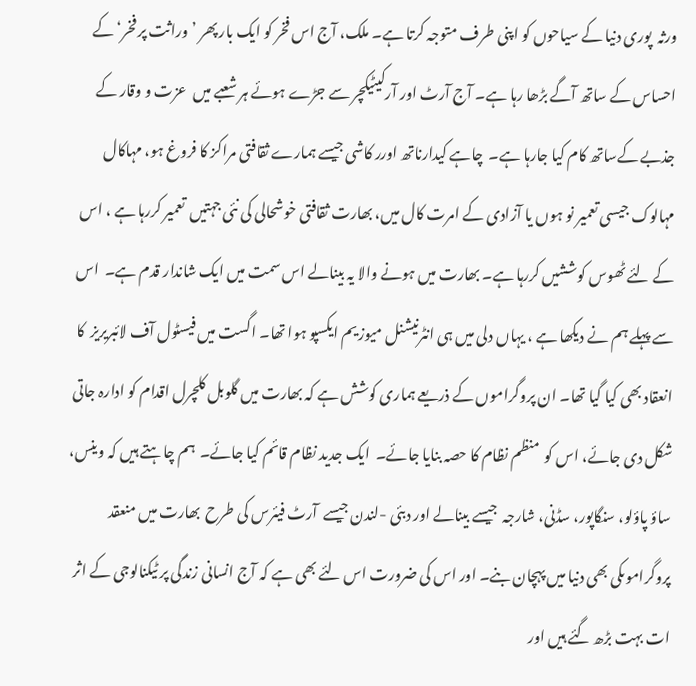ورثہ  پوری دنیا کے سیاحوں کو اپنی طرف متوجہ کرتا ہے۔ ملک، آج اس فخر کو ایک بار پھر ’وراثت پر فخر‘ کے احساس کے ساتھ آگے بڑھا رہا ہے۔ آج آرٹ اور آرکیٹیکچر سے جڑے ہوئے ہر شعبے میں  عزت و وقار کے جذبے کےساتھ کام کیا جارہا ہے۔  چاہے کیدارناتھ اورر کاشی جیسے ہمارے ثقافتی مراکز کا فروغ ہو، مہاکال مہالوک جیسی تعمیر نو ہوں یا آزادی کے امرت کال میں، بھارت ثقافتی خوشحالی کی نئی جہتیں  تعمیر کررہا ہے ، اس کے لئے ٹھوس کوششیں کررہا ہے۔ بھارت میں ہونے والا یہ بینالے اس سمت میں ایک شاندار قدم ہے۔  اس سے پہلے ہم نے دیکھا ہے ، یہاں دلی میں ہی انٹرنیشنل میوزیم ایکسپو ہوا تھا۔ اگست میں فیسٹول آف لائبریریز  کا انعقاد بھی کیا گیا تھا۔ ان پروگراموں کے ذریعے ہماری کوشش ہے کہ بھارت میں گلوبل کلچرل اقدام کو ادارہ جاتی  شکل دی جائے، اس کو  منظم نظام کا حصہ بنایا جائے۔  ایک جدید نظام قائم کیا جائے۔  ہم چاہتے ہیں کہ وینس، ساؤ پاؤلو، سنگاپور، سڈنی، شارجہ  جیسے بینالے اور دبئی -لندن جیسے  آرٹ فیئرس کی طرح  بھارت میں منعقد پروگراموںکی بھی دنیا میں پہچان بنے۔ اور اس کی ضرورت اس لئے بھی ہے کہ آج انسانی زندگی پر ٹیکنالوجی کے اثر ات بہت بڑھ گئے ہیں اور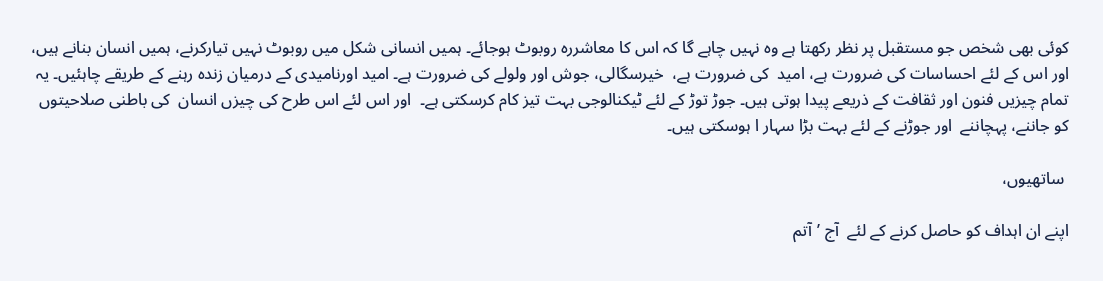کوئی بھی شخص جو مستقبل پر نظر رکھتا ہے وہ نہیں چاہے گا کہ اس کا معاشررہ روبوٹ ہوجائے۔ ہمیں انسانی شکل میں روبوٹ نہیں تیارکرنے، ہمیں انسان بنانے ہیں، اور اس کے لئے احساسات کی ضرورت ہے، امید  کی ضرورت ہے،  خیرسگالی، جوش اور ولولے کی ضرورت ہے۔ امید اورنامیدی کے درمیان زندہ رہنے کے طریقے چاہئیں۔ یہ تمام چیزیں فنون اور ثقافت کے ذریعے پیدا ہوتی ہیں۔ جوڑ توڑ کے لئے ٹیکنالوجی بہت تیز کام کرسکتی ہے۔  اور اس لئے اس طرح کی چیزں انسان  کی باطنی صلاحیتوں کو جاننے، پہچاننے  اور جوڑنے کے لئے بہت بڑا سہار ا ہوسکتی ہیں۔

 ساتھیوں،

اپنے ان اہداف کو حاصل کرنے کے لئے  آج ’آتم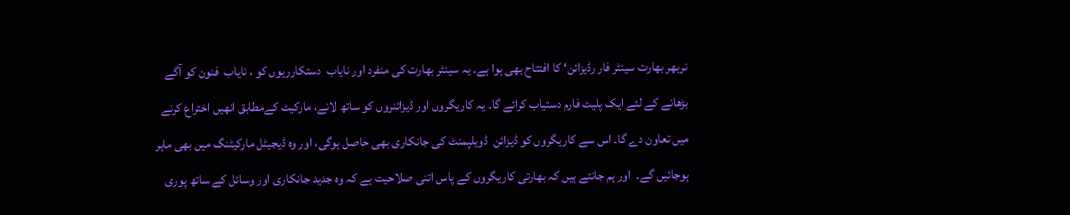نربھر بھارت سینٹر فار رڈیزائن‘ کا افتتاح بھی ہوا ہے۔ یہ سینٹر بھارت کی منفرد اور نایاب  دستکارریوں کو ، نایاب  فنون کو آگے بڑھانے کے لئے ایک پلیٹ فارم دستیاب کرائے گا۔ یہ کاریگروں اور ڈیزائنروں کو ساتھ لانے، مارکیٹ کےمطابق انھیں اختراع کرنے میں تعاون دے گا۔ اس سے کاریگروں کو ڈیزائن  ڈویلپمنٹ کی جانکاری بھی حاصل ہوگی، اور وہ ڈیجیٹل مارکیٹنگ میں بھی ماہر ہوجائیں گے۔  اور ہم جانتے ہیں کہ بھارتی کاریگروں کے پاس اتنی صلاحیت ہے کہ وہ جدید جانکاری اور وسائل کے ساتھ پوری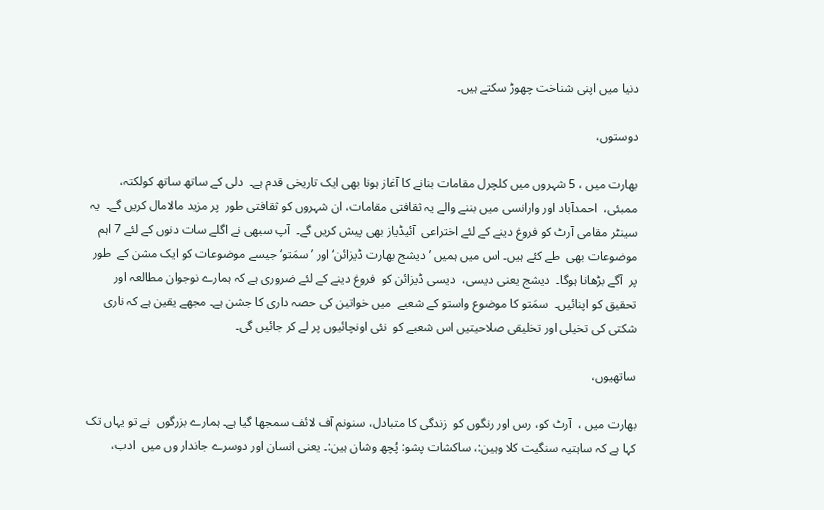دنیا میں اپنی شناخت چھوڑ سکتے ہیں۔

دوستوں،

بھارت میں ، 5 شہروں میں کلچرل مقامات بنانے کا آغاز ہونا بھی ایک تاریخی قدم ہے۔  دلی کے ساتھ ساتھ کولکتہ، ممبئی،  احمدآباد اور وارانسی میں بننے والے یہ ثقافتی مقامات، ان شہروں کو ثقافتی طور  پر مزید مالامال کریں گے۔  یہ سینٹر مقامی آرٹ کو فروغ دینے کے لئے اختراعی  آئیڈیاز بھی پیش کریں گے۔  آپ سبھی نے اگلے سات دنوں کے لئے 7 اہم  موضوعات بھی  طے کئے ہیں۔ اس میں ہمیں ’دیشج بھارت ڈیزائن‘ اور ’سمَتو‘ جیسے موضوعات کو ایک مشن کے  طور پر  آگے بڑھانا ہوگا۔  دیشج یعنی دیسی،  دیسی ڈیزائن کو  فروغ دینے کے لئے ضروری ہے کہ ہمارے نوجوان مطالعہ اور تحقیق کو اپنائیں۔  سمَتو کا موضوع واستو کے شعبے  میں خواتین کی حصہ داری کا جشن ہے۔ مجھے یقین ہے کہ ناری شکتی کی تخیلی اور تخلیقی صلاحیتیں اس شعبے کو  نئی اونچائیوں پر لے کر جائیں گی۔

ساتھیوں،

بھارت میں ،  آرٹ کو، رس اور رنگوں کو  زندگی کا متبادل، سنونم آف لائف سمجھا گیا ہے۔ ہمارے بزرگوں  نے تو یہاں تک کہا ہے کہ ساہتیہ سنگیت کلا وہین:، ساکشات پشو: پُچھ وشان ہین:۔ یعنی انسان اور دوسرے جاندار وں میں  ادب،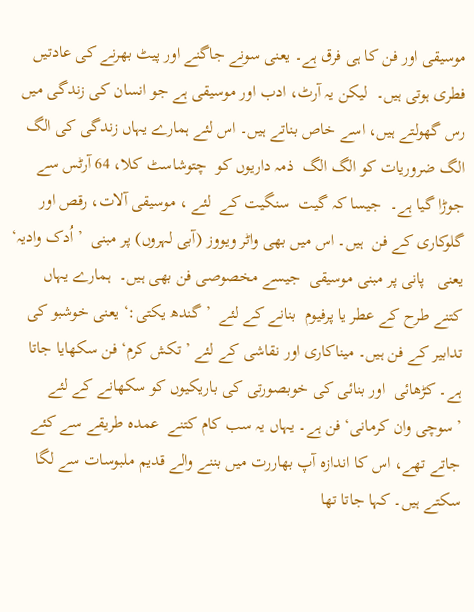موسیقی اور فن کا ہی فرق ہے۔ یعنی سونے جاگنے اور پیٹ بھرنے کی عادتیں  فطری ہوتی ہیں۔  لیکن یہ آرٹ، ادب اور موسیقی ہے جو انسان کی زندگی میں رس گھولتے ہیں، اسے خاص بناتے ہیں۔ اس لئے ہمارے یہاں زندگی کی الگ الگ ضروریات کو الگ الگ  ذمہ داریوں کو  چتوشاسٹ کلا، 64 آرٹس سے جوڑا گیا ہے۔  جیسا کہ گیت  سنگیت کے  لئے ، موسیقی آلات، رقص اور  گلوکاری کے فن  ہیں۔ اس میں بھی واٹر ویووز (آبی لہروں) پر مبنی  ’اُدک وادیہ‘ یعنی   پانی پر مبنی موسیقی  جیسے مخصوصی فن بھی ہیں۔  ہمارے یہاں کتنے طرح کے عطر یا پرفیوم  بنانے کے لئے  ’گندھ یکتی:‘ یعنی خوشبو کی تدابیر کے فن ہیں۔ میناکاری اور نقاشی کے لئے ’تکش کرم‘ فن سکھایا جاتا ہے۔ کڑھائی  اور بنائی کی خوبصورتی کی باریکیوں کو سکھانے کے لئے  ’سوچی وان کرمانی‘ فن ہے۔ یہاں یہ سب کام کتنے  عمدہ طریقے سے کئے جاتے تھے، اس کا اندازہ آپ بھاررت میں بننے والے قدیم ملبوسات سے لگا سکتے ہیں۔ کہا جاتا تھا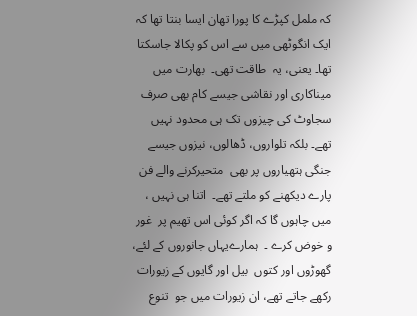کہ ململ کپڑے کا پورا تھان ایسا بنتا تھا کہ ایک انگوٹھی میں سے اس کو پکالا جاسکتا تھا۔ یعنی، یہ  طاقت تھی۔  بھارت میں میناکاری اور نقاشی جیسے کام بھی صرف سجاوٹ کی چیزوں تک ہی محدود نہیں تھے۔ بلکہ تلواروں، ڈھالوں، نیزوں جیسے جنگی ہتھیاروں پر بھی  متحیرکرنے والے فن پارے دیکھنے کو ملتے تھے۔  اتنا ہی نہیں ،  میں چاہوں گا کہ اگر کوئی اس تھیم پر  غور و خوض کرے ۔  ہمارےیہاں جانوروں کے لئے، گھوڑوں اور کتوں  بیل اور گایوں کے زیورات رکھے جاتے تھے، ان زیورات میں جو  تنوع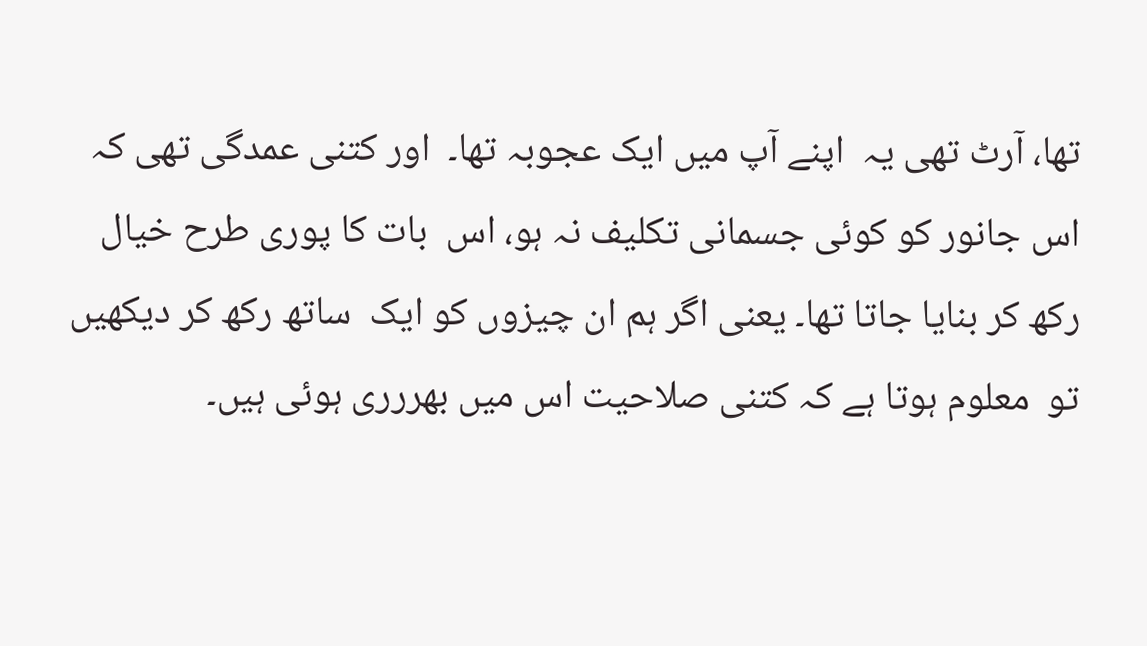تھا، آرٹ تھی یہ  اپنے آپ میں ایک عجوبہ تھا۔  اور کتنی عمدگی تھی کہ اس جانور کو کوئی جسمانی تکلیف نہ ہو، اس  بات کا پوری طرح خیال رکھ کر بنایا جاتا تھا۔ یعنی اگر ہم ان چیزوں کو ایک  ساتھ رکھ کر دیکھیں تو  معلوم ہوتا ہے کہ کتنی صلاحیت اس میں بھررری ہوئی ہیں۔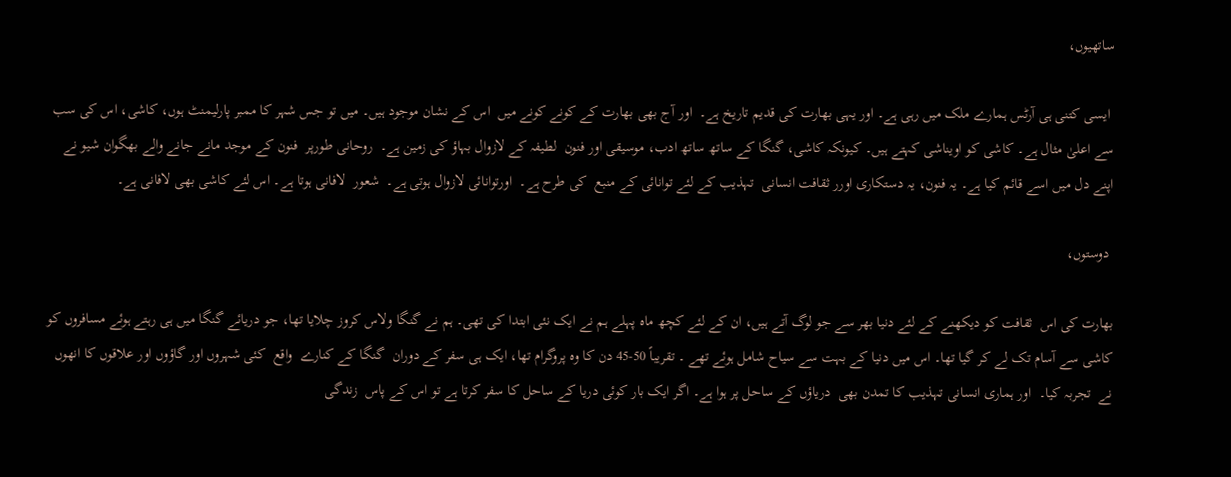ساتھیوں،

 ایسی کتنی ہی آرٹس ہمارے ملک میں رہی ہے۔ اور یہی بھارت کی قدیم تاریخ ہے۔  اور آج بھی بھارت کے کونے کونے میں  اس کے نشان موجود ہیں۔ میں تو جس شہر کا ممبر پارلیمنٹ ہوں، کاشی، اس کی سب سے اعلیٰ مثال ہے۔ کاشی کو اویناشی کہتے ہیں۔ کیونکہ کاشی، گنگا کے ساتھ ساتھ ادب، موسیقی اور فنون  لطیفہ کے لازوال بہاؤ کی زمین ہے۔  روحانی طورپر  فنون کے موجد مانے جانے والے بھگوان شیو نے اپنے دل میں اسے قائم کیا ہے۔ یہ فنون، یہ دستکاری اورر ثقافت انسانی  تہذیب کے لئے توانائی کے منبع  کی طرح ہے۔  اورتوانائی لازوال ہوتی ہے۔  شعور  لافانی ہوتا ہے۔ اس لئے کاشی بھی لافانی ہے۔

 دوستوں،

بھارت کی اس  ثقافت کو دیکھنے کے لئے دنیا بھر سے جو لوگ آتے ہیں، ان کے لئے کچھ ماہ پہلے ہم نے ایک نئی ابتدا کی تھی۔ ہم نے گنگا ولاس کروز چلایا تھا، جو دریائے گنگا میں ہی رہتے ہوئے مسافروں کو کاشی سے آسام تک لے کر گیا تھا۔ اس میں دنیا کے بہت سے سیاح شامل ہوئے تھے ۔ تقریباً 50-45 دن کا وہ پروگرام تھا، ایک ہی سفر کے دوران  گنگا کے کنارے  واقع  کئی شہروں اور گاؤوں اور علاقوں کا انھوں نے  تجربہ کیا۔  اور ہماری انسانی تہذیب کا تمدن بھی  دریاؤں کے ساحل پر ہوا ہے۔ اگر ایک بار کوئی دریا کے ساحل کا سفر کرتا ہے تو اس کے پاس  زندگی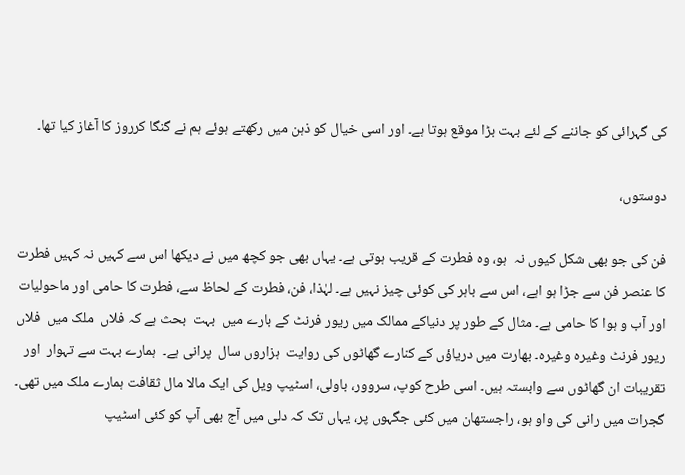کی گہرائی کو جاننے کے لئے بہت بڑا موقع ہوتا ہے۔ اور اسی خیال کو ذہن میں رکھتے ہوئے ہم نے گنگا کرروز کا آغاز کیا تھا۔

دوستوں،

فن کی جو بھی شکل کیوں نہ  ہو، وہ فطرت کے قریب ہوتی ہے۔ یہاں بھی جو کچھ میں نے دیکھا اس سے کہیں نہ کہیں فطرت کا عنصر فن سے جڑا ہو اہے، اس سے باہر کی کوئی چیز نہیں ہے۔ لہٰذا، فن، فطرت کے لحاظ سے، فطرت کا حامی اور ماحولیات اور آب و ہوا کا حامی ہے۔ مثال کے طور پر دنیاکے ممالک میں ریور فرنٹ کے بارے میں  بہت  بحث ہے کہ فلاں  ملک میں  فلاں ریور فرنٹ وغیرہ وغیرہ۔ بھارت میں دریاؤں کے کنارے گھاٹوں کی روایت  ہزاروں سال  پرانی ہے۔  ہمارے بہت سے تہوار  اور تقریبات ان گھاٹوں سے وابستہ ہیں۔ اسی طرح کوپ، سروور، باولی، اسٹیپ ویل کی ایک مالا مال ثقافت ہمارے ملک میں تھی۔ گجرات میں رانی کی واو ہو، راجستھان میں کئی جگہوں پر، یہاں تک کہ دلی میں آج بھی آپ کو کئی اسٹیپ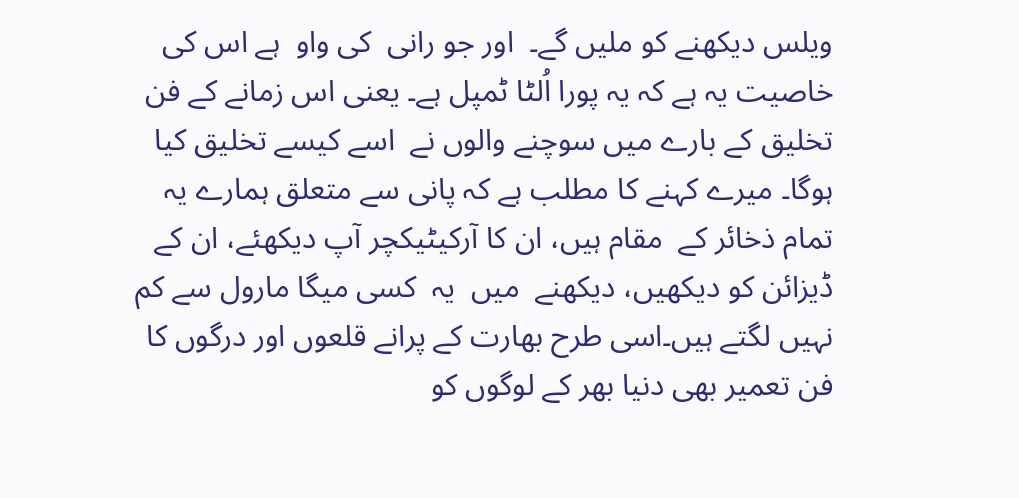ویلس دیکھنے کو ملیں گے۔  اور جو رانی  کی واو  ہے اس کی خاصیت یہ ہے کہ یہ پورا اُلٹا ٹمپل ہے۔ یعنی اس زمانے کے فن تخلیق کے بارے میں سوچنے والوں نے  اسے کیسے تخلیق کیا ہوگا۔ میرے کہنے کا مطلب ہے کہ پانی سے متعلق ہمارے یہ تمام ذخائر کے  مقام ہیں، ان کا آرکیٹیکچر آپ دیکھئے، ان کے ڈیزائن کو دیکھیں، دیکھنے  میں  یہ  کسی میگا مارول سے کم نہیں لگتے ہیں۔اسی طرح بھارت کے پرانے قلعوں اور درگوں کا فن تعمیر بھی دنیا بھر کے لوگوں کو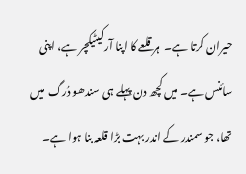حیران کرتا ہے۔  ہر قلعے کا اپنا آرکیٹیکچر ہے، اپنی سائنس ہے۔ میں کچھ دن پہلے ہی سندھو دُرگ  میں تھا، جو سمندر کے اندر بہت بڑا قلعہ بنا ہوا ہے۔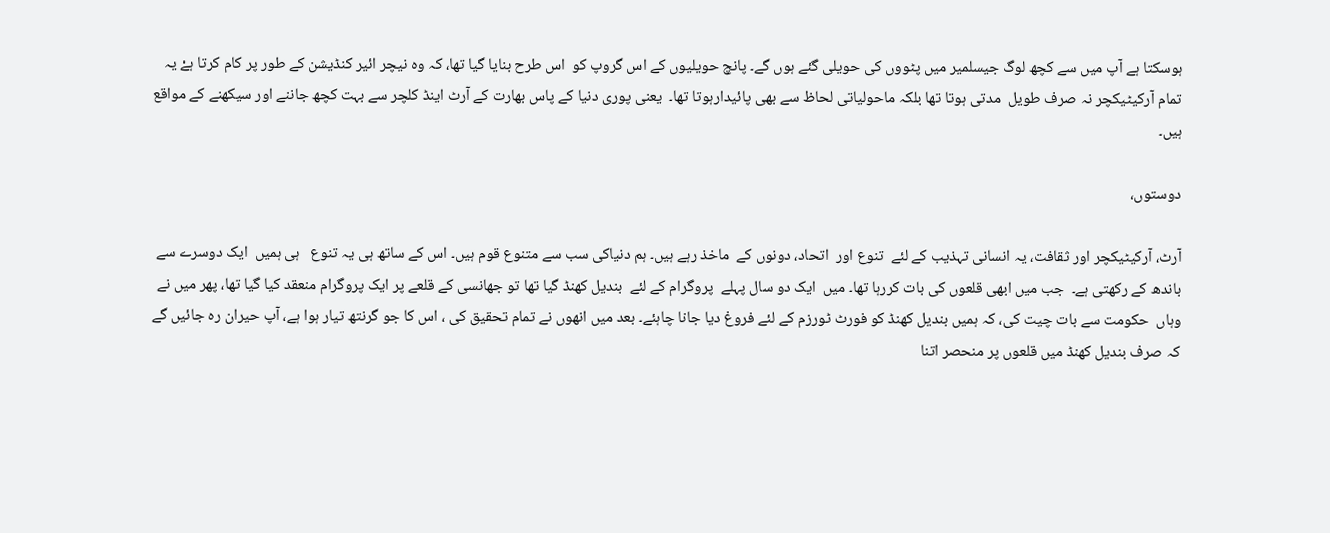ہوسکتا ہے آپ میں سے کچھ لوگ جیسلمیر میں پٹووں کی حویلی گئے ہوں گے۔ پانچ حویلیوں کے اس گروپ کو  اس طرح بنایا گیا تھا، کہ وہ نیچر ائیر کنڈیشن کے طور پر کام کرتا ہےْ یہ تمام آرکیٹیکچر نہ صرف طویل  مدتی ہوتا تھا بلکہ ماحولیاتی لحاظ سے بھی پائیدارہوتا تھا۔  یعنی پوری دنیا کے پاس بھارت کے آرٹ اینڈ کلچر سے بہت کچھ جاننے اور سیکھنے کے مواقع ہیں۔

دوستوں،

آرٹ، آرکیٹیکچر اور ثقافت، یہ انسانی تہذیب کے لئے  تنوع اور  اتحاد، دونوں کے  ماخذ رہے ہیں۔ ہم دنیاکی سب سے متنوع قوم ہیں۔ اس کے ساتھ ہی یہ تنوع   ہی ہمیں  ایک دوسرے سے باندھ کے رکھتی ہے۔  جب میں ابھی قلعوں کی بات کررہا تھا۔ میں  ایک دو سال پہلے  پروگرام کے لئے  بندیل کھنڈ گیا تھا تو جھانسی کے قلعے پر ایک پروگرام منعقد کیا گیا تھا، پھر میں نے وہاں  حکومت سے بات چیت کی، کہ ہمیں بندیل کھنڈ کو فورٹ ٹورزم کے لئے فروغ دیا جانا چاہئے۔ بعد میں انھوں نے تمام تحقیق کی ، اس کا جو گرنتھ تیار ہوا ہے، آپ حیران رہ جائیں گے کہ صرف بندیل کھنڈ میں قلعوں پر منحصر اتنا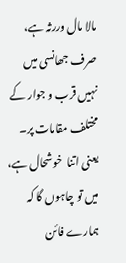مالا مال وررثہ ہے،  صرف جھانسی میں نہیں قرب و جوار کے  مختلف مقامات پر۔ یعنی اتنا  خوشحال ہے، میں تو چاہوں گا کہ ہمارے فائن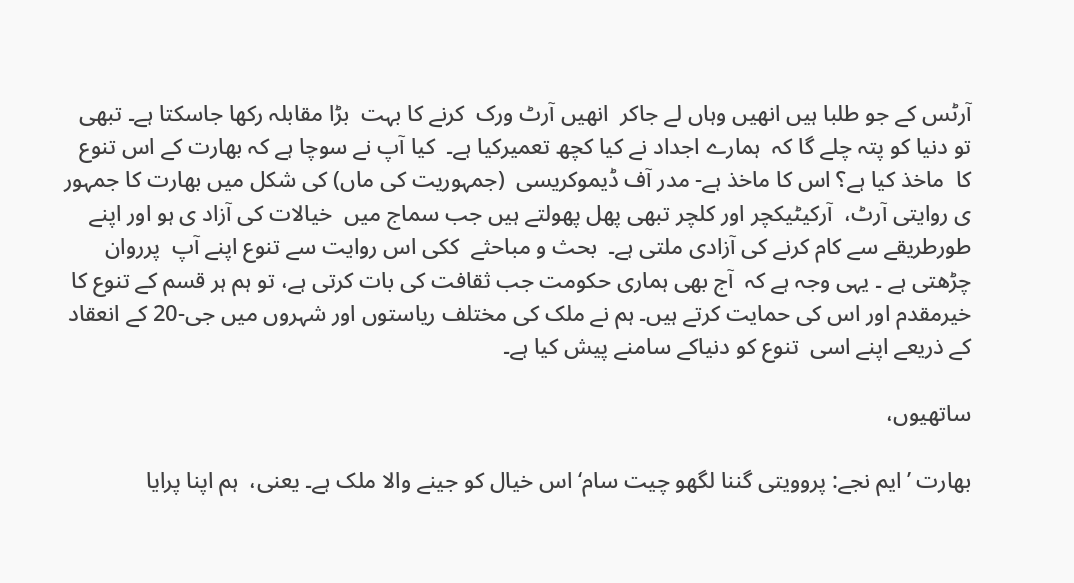آرٹس کے جو طلبا ہیں انھیں وہاں لے جاکر  انھیں آرٹ ورک  کرنے کا بہت  بڑا مقابلہ رکھا جاسکتا ہے۔ تبھی تو دنیا کو پتہ چلے گا کہ  ہمارے اجداد نے کیا کچھ تعمیرکیا ہے۔  کیا آپ نے سوچا ہے کہ بھارت کے اس تنوع کا  ماخذ کیا ہے؟ اس کا ماخذ ہے- مدر آف ڈیموکریسی  (جمہوریت کی ماں) کی شکل میں بھارت کا جمہور ی روایتی آرٹ،  آرکیٹیکچر اور کلچر تبھی پھل پھولتے ہیں جب سماج میں  خیالات کی آزاد ی ہو اور اپنے طورطریقے سے کام کرنے کی آزادی ملتی ہے۔  بحث و مباحثے  ککی اس روایت سے تنوع اپنے آپ  پرروان چڑھتی ہے ۔ یہی وجہ ہے کہ  آج بھی ہماری حکومت جب ثقافت کی بات کرتی ہے، تو ہم ہر قسم کے تنوع کا خیرمقدم اور اس کی حمایت کرتے ہیں۔ ہم نے ملک کی مختلف ریاستوں اور شہروں میں جی-20 کے انعقاد کے ذریعے اپنے اسی  تنوع کو دنیاکے سامنے پیش کیا ہے۔

ساتھیوں،

بھارت ’ایم نجے: پروویتی گننا لگھو چیت سام‘ اس خیال کو جینے والا ملک ہے۔ یعنی،  ہم اپنا پرایا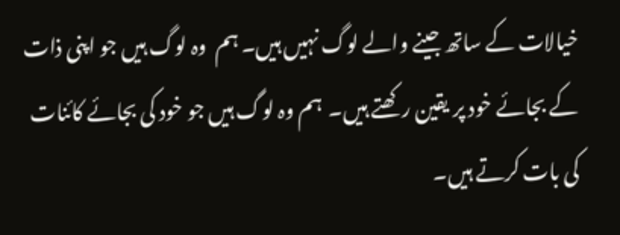خیالات کے ساتھ جینے والے لوگ نہیں ہیں۔ ہم  وہ لوگ ہیں جو اپنی ذات کے بجائے خود پر یقین رکھتے ہیں۔  ہم وہ لوگ ہیں جو خود کی بجائے کائنات کی بات کرتے ہیں۔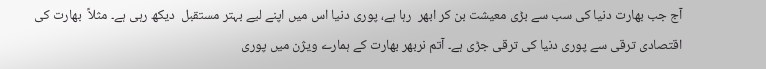آج جب بھارت دنیا کی سب سے بڑی معیشت بن کر ابھر  رہا ہے، پوری دنیا اس میں اپنے لیے بہتر مستقبل  دیکھ رہی ہے۔ مثلاً  بھارت کی اقتصادی ترقی سے پوری دنیا کی ترقی جڑی ہے۔ آتم نربھر بھارت کے ہمارے ویژن میں پوری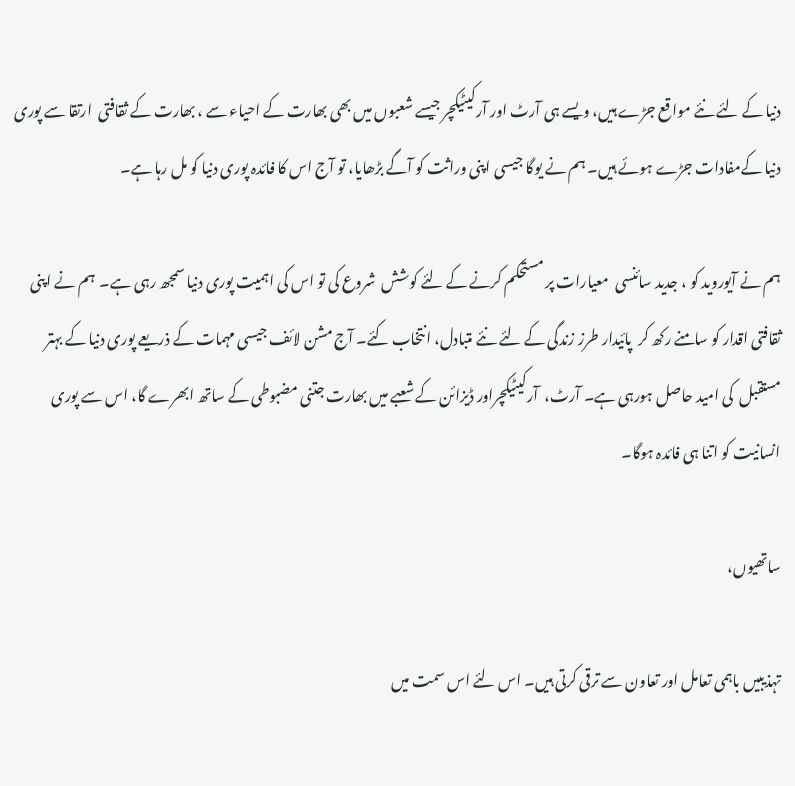دنیا کے لئے نئے مواقع جڑے ہیں، ویسے ہی آرٹ اور آرکیٹیکچر جیسے شعبوں میں بھی بھارت کے احیاء سے ، بھارت کے ثقافتی  ارتقا سے پوری دنیا کےمفادات جڑے ہوئے ہیں۔ ہم نے یوگا جیسی اپنی وراثت کو آگے بڑھایا، تو آج اس کا فائدہ پوری دنیا کو مل رہا ہے۔

ہم نے آیوروید کو ، جدید سائنسی  معیارات پر مستحکم کرنے کے لئے کوشش  شروع کی تو اس کی اہمیت پوری دنیا سمجھ رہی ہے۔  ہم نے اپنی ثقافتی اقدار کو سامنے رکھ کر  پائیدار طرز زندگی کے لئے نئے متبادل، انتخاب کئے۔ آج مشن لائف جیسی مہمات کے ذریعے پوری دنیا کے بہتر مستقبل  کی امید حاصل ہورہی ہے۔ آرٹ،  آرکیٹیکچراور ڈیزائن کے شعبے میں بھارت جتنی مضبوطی کے ساتھ ابھرے گا، اس سے پوری انسانیت کو اتنا ہی فائدہ ہوگا۔

ساتھیوں،

تہذیبیں باہمی تعامل اور تعاون سے ترقی کرتی ہیں۔ اس لئے اس سمت میں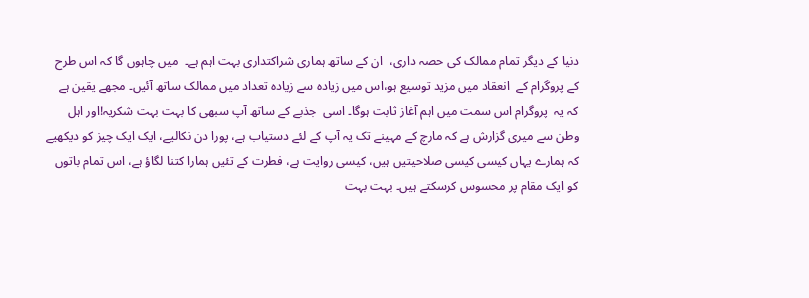دنیا کے دیگر تمام ممالک کی حصہ داری،  ان کے ساتھ ہماری شراکتداری بہت اہم ہے۔  میں چاہوں گا کہ اس طرح کے پروگرام کے  انعقاد میں مزید توسیع ہو،اس میں زیادہ سے زیادہ تعداد میں ممالک ساتھ آئیں۔ مجھے یقین ہے کہ یہ  پروگرام اس سمت میں اہم آغاز ثابت ہوگا۔ اسی  جذبے کے ساتھ آپ سبھی کا بہت بہت شکریہ!اور اہل وطن سے میری گزارش ہے کہ مارچ کے مہینے تک یہ آپ کے لئے دستیاب ہے، پورا دن نکالیے، ایک ایک چیز کو دیکھیے کہ ہمارے یہاں کیسی کیسی صلاحیتیں ہیں، کیسی روایت ہے، فطرت کے تئیں ہمارا کتنا لگاؤ ہے، اس تمام باتوں کو ایک مقام پر محسوس کرسکتے ہیں۔ بہت بہت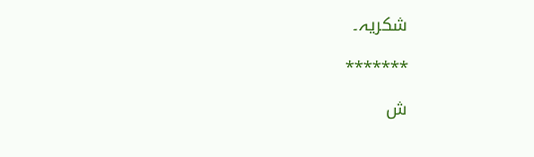شکریہ۔

*******

ش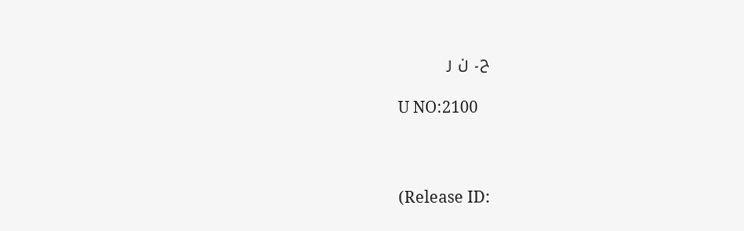ح۔ ن ر

U NO:2100



(Release ID: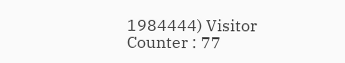1984444) Visitor Counter : 77